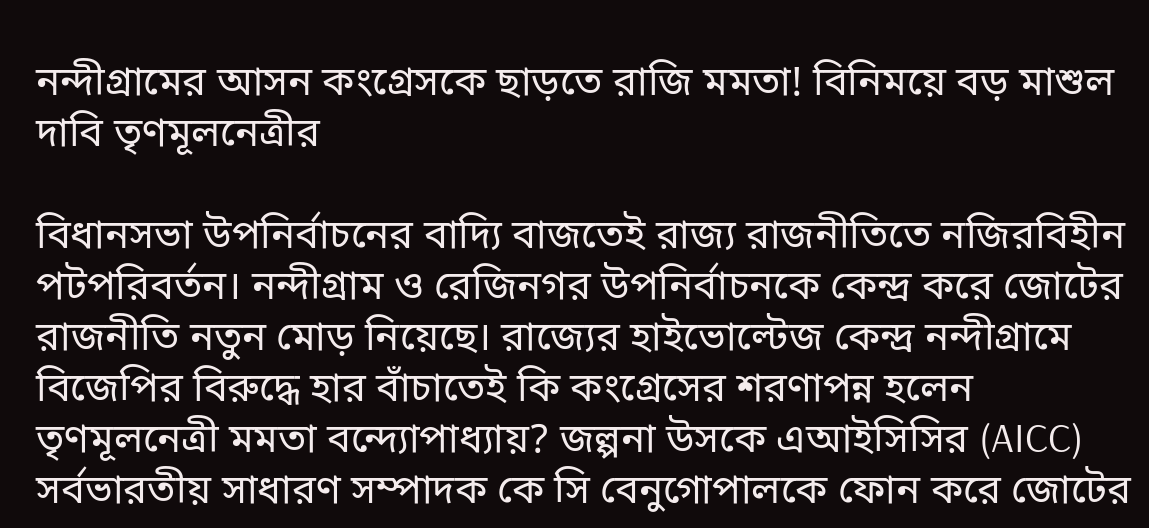নন্দীগ্রামের আসন কংগ্রেসকে ছাড়তে রাজি মমতা! বিনিময়ে বড় মাশুল দাবি তৃণমূলনেত্রীর

বিধানসভা উপনির্বাচনের বাদ্যি বাজতেই রাজ্য রাজনীতিতে নজিরবিহীন পটপরিবর্তন। নন্দীগ্রাম ও রেজিনগর উপনির্বাচনকে কেন্দ্র করে জোটের রাজনীতি নতুন মোড় নিয়েছে। রাজ্যের হাইভোল্টেজ কেন্দ্র নন্দীগ্রামে বিজেপির বিরুদ্ধে হার বাঁচাতেই কি কংগ্রেসের শরণাপন্ন হলেন তৃণমূলনেত্রী মমতা বন্দ্যোপাধ্যায়? জল্পনা উসকে এআইসিসির (AICC) সর্বভারতীয় সাধারণ সম্পাদক কে সি বেনুগোপালকে ফোন করে জোটের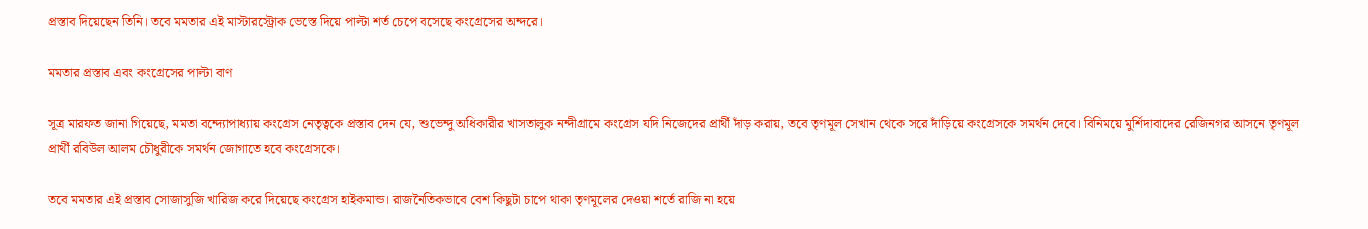প্রস্তাব দিয়েছেন তিনি। তবে মমতার এই মাস্টারস্ট্রোক ভেস্তে দিয়ে পাল্টা শর্ত চেপে বসেছে কংগ্রেসের অন্দরে।

মমতার প্রস্তাব এবং কংগ্রেসের পাল্টা বাণ

সূত্র মারফত জানা গিয়েছে, মমতা বন্দ্যোপাধ্যায় কংগ্রেস নেতৃত্বকে প্রস্তাব দেন যে, শুভেন্দু অধিকারীর খাসতালুক নন্দীগ্রামে কংগ্রেস যদি নিজেদের প্রার্থী দাঁড় করায়, তবে তৃণমূল সেখান থেকে সরে দাঁড়িয়ে কংগ্রেসকে সমর্থন দেবে। বিনিময়ে মুর্শিদাবাদের রেজিনগর আসনে তৃণমূল প্রার্থী রবিউল আলম চৌধুরীকে সমর্থন জোগাতে হবে কংগ্রেসকে।

তবে মমতার এই প্রস্তাব সোজাসুজি খারিজ করে দিয়েছে কংগ্রেস হাইকমান্ড। রাজনৈতিকভাবে বেশ কিছুটা চাপে থাকা তৃণমূলের দেওয়া শর্তে রাজি না হয়ে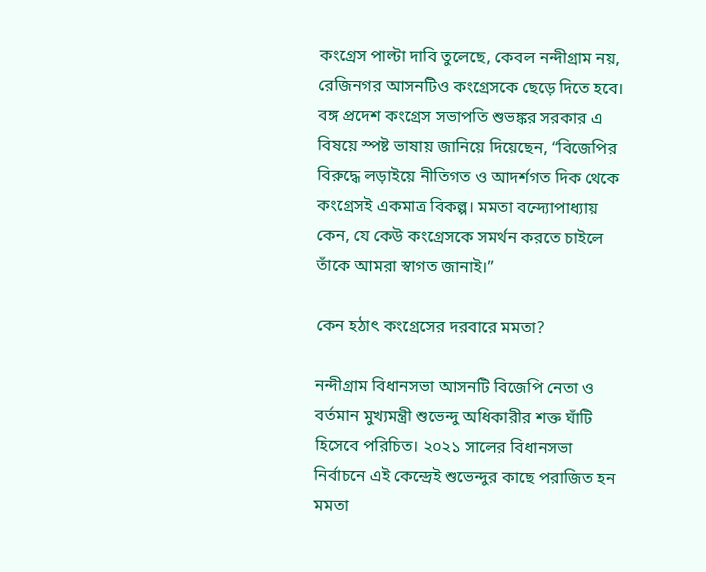কংগ্রেস পাল্টা দাবি তুলেছে, কেবল নন্দীগ্রাম নয়, রেজিনগর আসনটিও কংগ্রেসকে ছেড়ে দিতে হবে। বঙ্গ প্রদেশ কংগ্রেস সভাপতি শুভঙ্কর সরকার এ বিষয়ে স্পষ্ট ভাষায় জানিয়ে দিয়েছেন, “বিজেপির বিরুদ্ধে লড়াইয়ে নীতিগত ও আদর্শগত দিক থেকে কংগ্রেসই একমাত্র বিকল্প। মমতা বন্দ্যোপাধ্যায় কেন, যে কেউ কংগ্রেসকে সমর্থন করতে চাইলে তাঁকে আমরা স্বাগত জানাই।”

কেন হঠাৎ কংগ্রেসের দরবারে মমতা?

নন্দীগ্রাম বিধানসভা আসনটি বিজেপি নেতা ও বর্তমান মুখ্যমন্ত্রী শুভেন্দু অধিকারীর শক্ত ঘাঁটি হিসেবে পরিচিত। ২০২১ সালের বিধানসভা নির্বাচনে এই কেন্দ্রেই শুভেন্দুর কাছে পরাজিত হন মমতা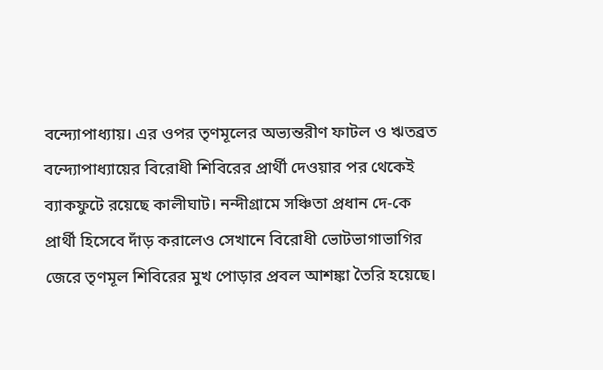বন্দ্যোপাধ্যায়। এর ওপর তৃণমূলের অভ্যন্তরীণ ফাটল ও ঋতব্রত বন্দ্যোপাধ্যায়ের বিরোধী শিবিরের প্রার্থী দেওয়ার পর থেকেই ব্যাকফুটে রয়েছে কালীঘাট। নন্দীগ্রামে সঞ্চিতা প্রধান দে-কে প্রার্থী হিসেবে দাঁড় করালেও সেখানে বিরোধী ভোটভাগাভাগির জেরে তৃণমূল শিবিরের মুখ পোড়ার প্রবল আশঙ্কা তৈরি হয়েছে।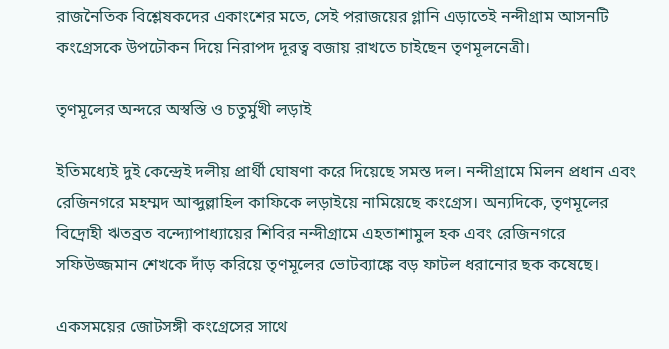রাজনৈতিক বিশ্লেষকদের একাংশের মতে, সেই পরাজয়ের গ্লানি এড়াতেই নন্দীগ্রাম আসনটি কংগ্রেসকে উপঢৌকন দিয়ে নিরাপদ দূরত্ব বজায় রাখতে চাইছেন তৃণমূলনেত্রী।

তৃণমূলের অন্দরে অস্বস্তি ও চতুর্মুখী লড়াই

ইতিমধ্যেই দুই কেন্দ্রেই দলীয় প্রার্থী ঘোষণা করে দিয়েছে সমস্ত দল। নন্দীগ্রামে মিলন প্রধান এবং রেজিনগরে মহম্মদ আব্দুল্লাহিল কাফিকে লড়াইয়ে নামিয়েছে কংগ্রেস। অন্যদিকে, তৃণমূলের বিদ্রোহী ঋতব্রত বন্দ্যোপাধ্যায়ের শিবির নন্দীগ্রামে এহতাশামুল হক এবং রেজিনগরে সফিউজ্জমান শেখকে দাঁড় করিয়ে তৃণমূলের ভোটব্যাঙ্কে বড় ফাটল ধরানোর ছক কষেছে।

একসময়ের জোটসঙ্গী কংগ্রেসের সাথে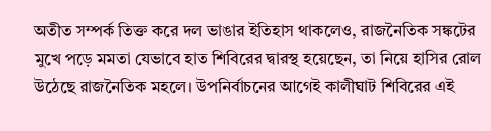অতীত সম্পর্ক তিক্ত করে দল ভাঙার ইতিহাস থাকলেও, রাজনৈতিক সঙ্কটের মুখে পড়ে মমতা যেভাবে হাত শিবিরের দ্বারস্থ হয়েছেন, তা নিয়ে হাসির রোল উঠেছে রাজনৈতিক মহলে। উপনির্বাচনের আগেই কালীঘাট শিবিরের এই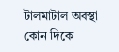টালমাটাল অবস্থা কোন দিকে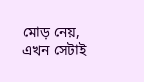মোড় নেয়, এখন সেটাই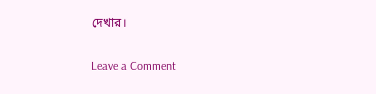দেখার।

Leave a Comment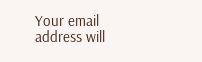Your email address will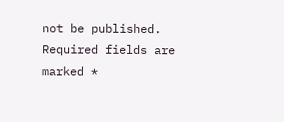not be published. Required fields are marked *